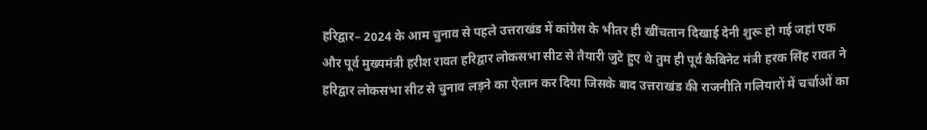हरिद्वार– 2024 के आम चुनाव से पहले उत्तराखंड में कांग्रेस के भीतर ही खींचतान दिखाई देनी शुरू हो गई जहां एक और पूर्व मुख्यमंत्री हरीश रावत हरिद्वार लोकसभा सीट से तैयारी जुटे हुए थे तुम ही पूर्व कैबिनेट मंत्री हरक सिंह रावत ने हरिद्वार लोकसभा सीट से चुनाव लड़ने का ऐलान कर दिया जिसके बाद उत्तराखंड की राजनीति गलियारों में चर्चाओं का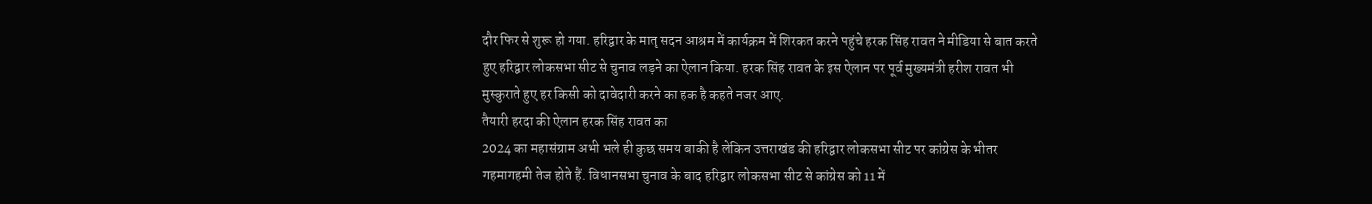दौर फिर से शुरू हो गया. हरिद्वार के मातृ सदन आश्रम में कार्यक्रम में शिरकत करने पहुंचे हरक सिंह रावत ने मीडिया से बात करते हुए हरिद्वार लोकसभा सीट से चुनाव लड़ने का ऐलान किया. हरक सिंह रावत के इस ऐलान पर पूर्व मुख्यमंत्री हरीश रावत भी मुस्कुराते हुए हर किसी को दावेदारी करने का हक है कहते नजर आए.
तैयारी हरदा की ऐलान हरक सिंह रावत का
2024 का महासंग्राम अभी भले ही कुछ समय बाकी है लेकिन उत्तराखंड की हरिद्वार लोकसभा सीट पर कांग्रेस के भीतर गहमागहमी तेज होते हैं. विधानसभा चुनाव के बाद हरिद्वार लोकसभा सीट से कांग्रेस को 11 में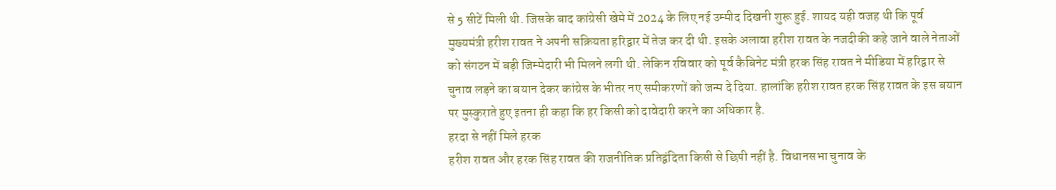से 5 सीटें मिली थी. जिसके बाद कांग्रेसी खेमे में 2024 के लिए नई उम्मीद दिखनी शुरू हुई. शायद यही वजह थी कि पूर्व मुख्यमंत्री हरीश रावत ने अपनी सक्रियता हरिद्वार में तेज कर दी थी. इसके अलावा हरीश रावत के नजदीकी कहे जाने वाले नेताओं को संगठन में बड़ी जिम्मेदारी भी मिलने लगी थी. लेकिन रविवार को पूर्व कैबिनेट मंत्री हरक सिंह रावत ने मीडिया में हरिद्वार से चुनाव लड़ने का बयान देकर कांग्रेस के भीतर नए समीकरणों को जन्म दे दिया. हालांकि हरीश रावत हरक सिंह रावत के इस बयान पर मुस्कुराते हुए इतना ही कहा कि हर किसी को दावेदारी करने का अधिकार है.
हरदा से नहीं मिले हरक
हरीश रावत और हरक सिंह रावत की राजनीतिक प्रतिद्वंदिता किसी से छिपी नहीं है. विधानसभा चुनाव के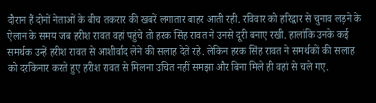दौरान हैं दोनों नेताओं के बीच तकरार की खबरें लगातार बाहर आती रही. रविवार को हरिद्वार से चुनाव लड़ने के ऐलान के समय जब हरीश रावत वहां पहुंचे तो हरक सिंह रावत ने उनसे दूरी बनाए रखी. हालांकि उनके कई समर्थक उन्हें हरीश रावत से आशीर्वाद लेने की सलाह देते रहे. लेकिन हरक सिंह रावत ने समर्थकों की सलाह को दरकिनार करते हुए हरीश रावत से मिलना उचित नहीं समझा और बिना मिले ही वहां से चले गए.